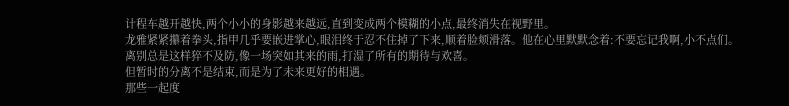计程车越开越快,两个小小的身影越来越远,直到变成两个模糊的小点,最终消失在视野里。
龙雅紧紧攥着拳头,指甲几乎要嵌进掌心,眼泪终于忍不住掉了下来,顺着脸颊滑落。他在心里默默念着:不要忘记我啊,小不点们。
离别总是这样猝不及防,像一场突如其来的雨,打湿了所有的期待与欢喜。
但暂时的分离不是结束,而是为了未来更好的相遇。
那些一起度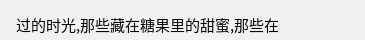过的时光,那些藏在糖果里的甜蜜,那些在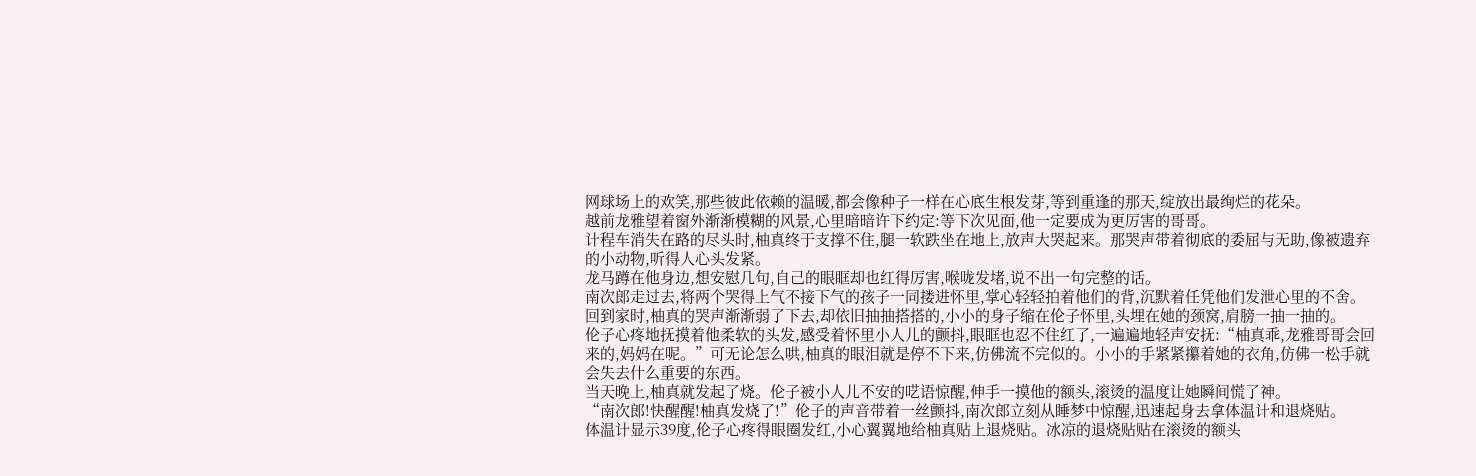网球场上的欢笑,那些彼此依赖的温暖,都会像种子一样在心底生根发芽,等到重逢的那天,绽放出最绚烂的花朵。
越前龙雅望着窗外渐渐模糊的风景,心里暗暗许下约定:等下次见面,他一定要成为更厉害的哥哥。
计程车消失在路的尽头时,柚真终于支撑不住,腿一软跌坐在地上,放声大哭起来。那哭声带着彻底的委屈与无助,像被遗弃的小动物,听得人心头发紧。
龙马蹲在他身边,想安慰几句,自己的眼眶却也红得厉害,喉咙发堵,说不出一句完整的话。
南次郎走过去,将两个哭得上气不接下气的孩子一同搂进怀里,掌心轻轻拍着他们的背,沉默着任凭他们发泄心里的不舍。
回到家时,柚真的哭声渐渐弱了下去,却依旧抽抽搭搭的,小小的身子缩在伦子怀里,头埋在她的颈窝,肩膀一抽一抽的。
伦子心疼地抚摸着他柔软的头发,感受着怀里小人儿的颤抖,眼眶也忍不住红了,一遍遍地轻声安抚:“柚真乖,龙雅哥哥会回来的,妈妈在呢。”可无论怎么哄,柚真的眼泪就是停不下来,仿佛流不完似的。小小的手紧紧攥着她的衣角,仿佛一松手就会失去什么重要的东西。
当天晚上,柚真就发起了烧。伦子被小人儿不安的呓语惊醒,伸手一摸他的额头,滚烫的温度让她瞬间慌了神。
“南次郎!快醒醒!柚真发烧了!”伦子的声音带着一丝颤抖,南次郎立刻从睡梦中惊醒,迅速起身去拿体温计和退烧贴。
体温计显示39度,伦子心疼得眼圈发红,小心翼翼地给柚真贴上退烧贴。冰凉的退烧贴贴在滚烫的额头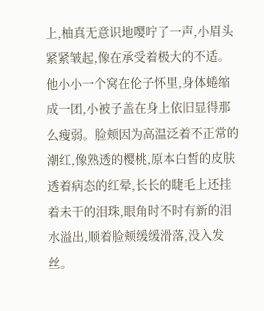上,柚真无意识地嘤咛了一声,小眉头紧紧皱起,像在承受着极大的不适。
他小小一个窝在伦子怀里,身体蜷缩成一团,小被子盖在身上依旧显得那么瘦弱。脸颊因为高温泛着不正常的潮红,像熟透的樱桃,原本白皙的皮肤透着病态的红晕,长长的睫毛上还挂着未干的泪珠,眼角时不时有新的泪水溢出,顺着脸颊缓缓滑落,没入发丝。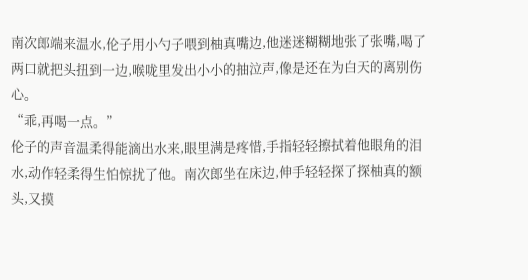南次郎端来温水,伦子用小勺子喂到柚真嘴边,他迷迷糊糊地张了张嘴,喝了两口就把头扭到一边,喉咙里发出小小的抽泣声,像是还在为白天的离别伤心。
“乖,再喝一点。”
伦子的声音温柔得能滴出水来,眼里满是疼惜,手指轻轻擦拭着他眼角的泪水,动作轻柔得生怕惊扰了他。南次郎坐在床边,伸手轻轻探了探柚真的额头,又摸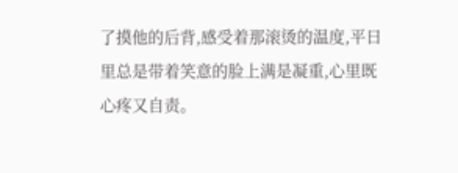了摸他的后背,感受着那滚烫的温度,平日里总是带着笑意的脸上满是凝重,心里既心疼又自责。